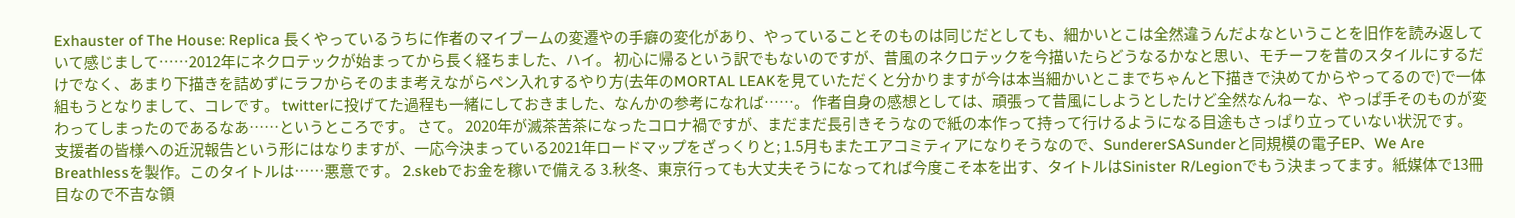Exhauster of The House: Replica 長くやっているうちに作者のマイブームの変遷やの手癖の変化があり、やっていることそのものは同じだとしても、細かいとこは全然違うんだよなということを旧作を読み返していて感じまして……2012年にネクロテックが始まってから長く経ちました、ハイ。 初心に帰るという訳でもないのですが、昔風のネクロテックを今描いたらどうなるかなと思い、モチーフを昔のスタイルにするだけでなく、あまり下描きを詰めずにラフからそのまま考えながらペン入れするやり方(去年のMORTAL LEAKを見ていただくと分かりますが今は本当細かいとこまでちゃんと下描きで決めてからやってるので)で一体組もうとなりまして、コレです。 twitterに投げてた過程も一緒にしておきました、なんかの参考になれば……。 作者自身の感想としては、頑張って昔風にしようとしたけど全然なんねーな、やっぱ手そのものが変わってしまったのであるなあ……というところです。 さて。 2020年が滅茶苦茶になったコロナ禍ですが、まだまだ長引きそうなので紙の本作って持って行けるようになる目途もさっぱり立っていない状況です。 支援者の皆様への近況報告という形にはなりますが、一応今決まっている2021年ロードマップをざっくりと; 1.5月もまたエアコミティアになりそうなので、SundererSASunderと同規模の電子EP、We Are Breathlessを製作。このタイトルは……悪意です。 2.skebでお金を稼いで備える 3.秋冬、東京行っても大丈夫そうになってれば今度こそ本を出す、タイトルはSinister R/Legionでもう決まってます。紙媒体で13冊目なので不吉な領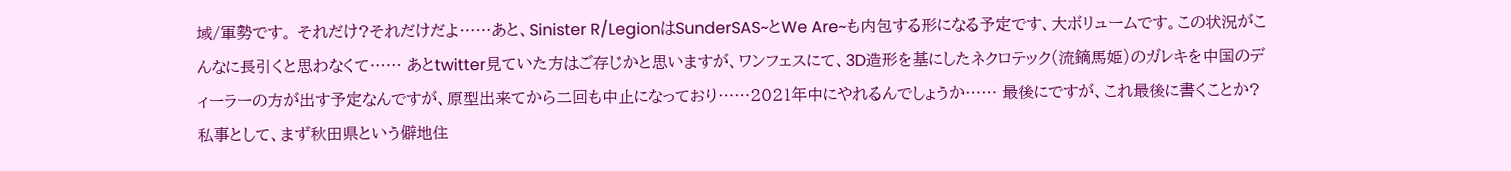域/軍勢です。 それだけ?それだけだよ……あと、Sinister R/LegionはSunderSAS~とWe Are~も内包する形になる予定です、大ボリュームです。この状況がこんなに長引くと思わなくて…… あとtwitter見ていた方はご存じかと思いますが、ワンフェスにて、3D造形を基にしたネクロテック(流鏑馬姫)のガレキを中国のディーラーの方が出す予定なんですが、原型出来てから二回も中止になっており……2021年中にやれるんでしょうか…… 最後にですが、これ最後に書くことか?私事として、まず秋田県という僻地住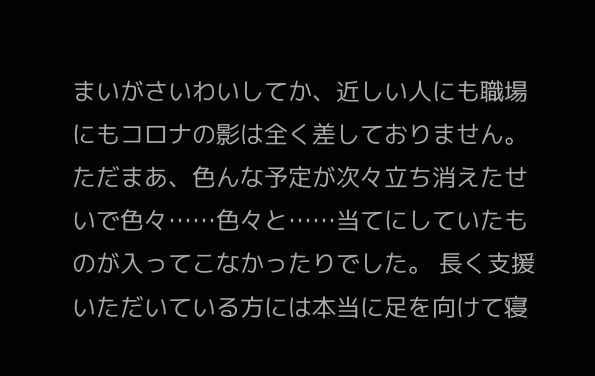まいがさいわいしてか、近しい人にも職場にもコロナの影は全く差しておりません。ただまあ、色んな予定が次々立ち消えたせいで色々……色々と……当てにしていたものが入ってこなかったりでした。 長く支援いただいている方には本当に足を向けて寝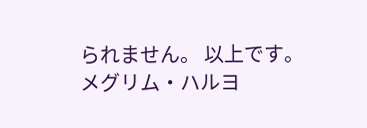られません。 以上です。 メグリム・ハルヨ